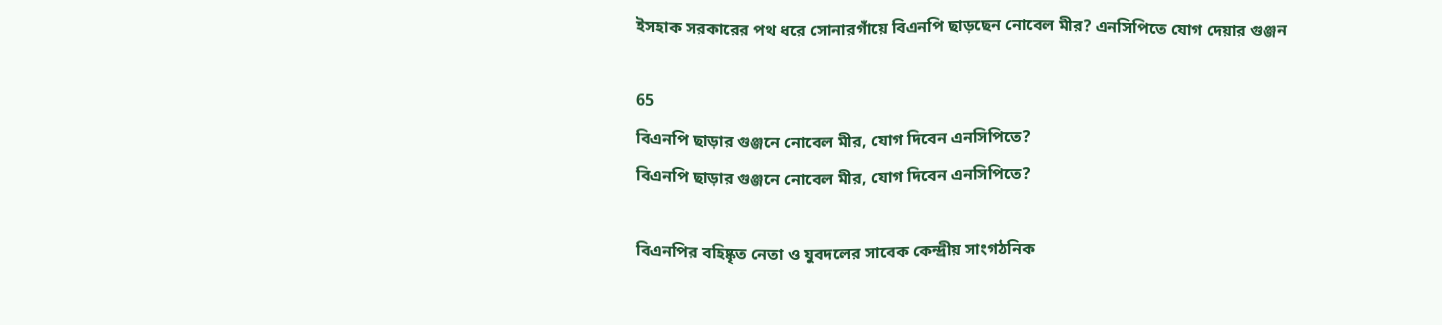ইসহাক সরকারের পথ ধরে সোনারগাঁয়ে বিএনপি ছাড়ছেন নোবেল মীর? এনসিপিতে যোগ দেয়ার গুঞ্জন

65
বিএনপি ছাড়ার গুঞ্জনে নোবেল মীর, যোগ দিবেন এনসিপিতে?
বিএনপি ছাড়ার গুঞ্জনে নোবেল মীর, যোগ দিবেন এনসিপিতে?

বিএনপির বহিষ্কৃত নেতা ও যুবদলের সাবেক কেন্দ্রীয় সাংগঠনিক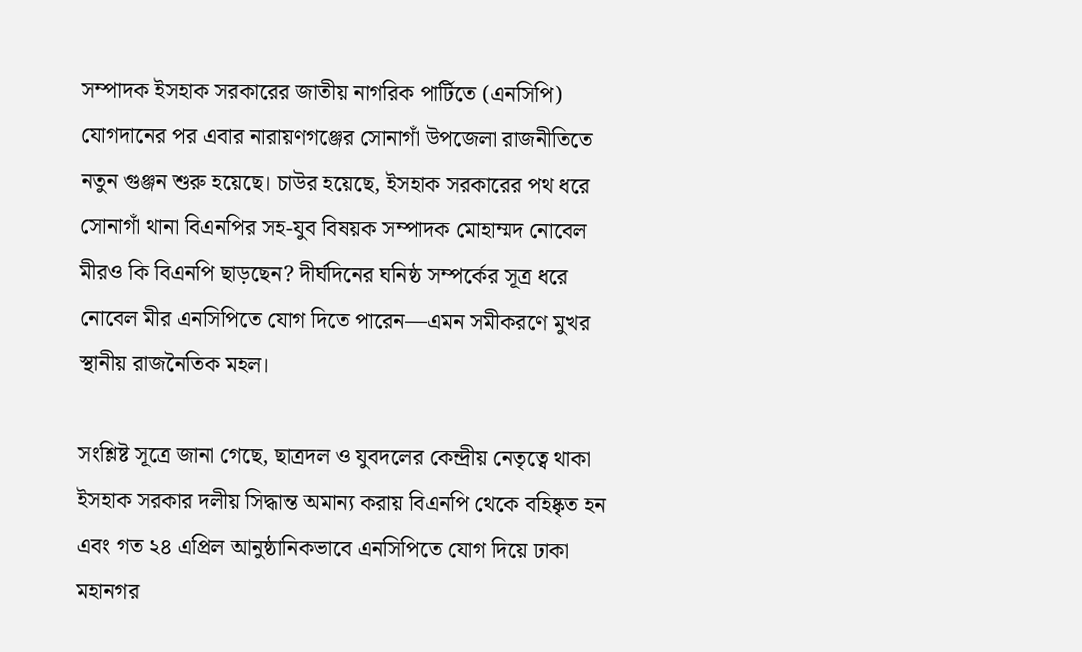সম্পাদক ইসহাক সরকারের জাতীয় নাগরিক পার্টিতে (এনসিপি) যোগদানের পর এবার নারায়ণগঞ্জের সোনাগাঁ উপজেলা রাজনীতিতে নতুন গুঞ্জন শুরু হয়েছে। চাউর হয়েছে, ইসহাক সরকারের পথ ধরে সোনাগাঁ থানা বিএনপির সহ-যুব বিষয়ক সম্পাদক মোহাম্মদ নোবেল মীরও কি বিএনপি ছাড়ছেন? দীর্ঘদিনের ঘনিষ্ঠ সম্পর্কের সূত্র ধরে নোবেল মীর এনসিপিতে যোগ দিতে পারেন—এমন সমীকরণে মুখর স্থানীয় রাজনৈতিক মহল।

সংশ্লিষ্ট সূত্রে জানা গেছে, ছাত্রদল ও যুবদলের কেন্দ্রীয় নেতৃত্বে থাকা ইসহাক সরকার দলীয় সিদ্ধান্ত অমান্য করায় বিএনপি থেকে বহিষ্কৃত হন এবং গত ২৪ এপ্রিল আনুষ্ঠানিকভাবে এনসিপিতে যোগ দিয়ে ঢাকা মহানগর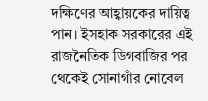দক্ষিণের আহ্বায়কের দায়িত্ব পান। ইসহাক সরকারের এই রাজনৈতিক ডিগবাজির পর থেকেই সোনাগাঁর নোবেল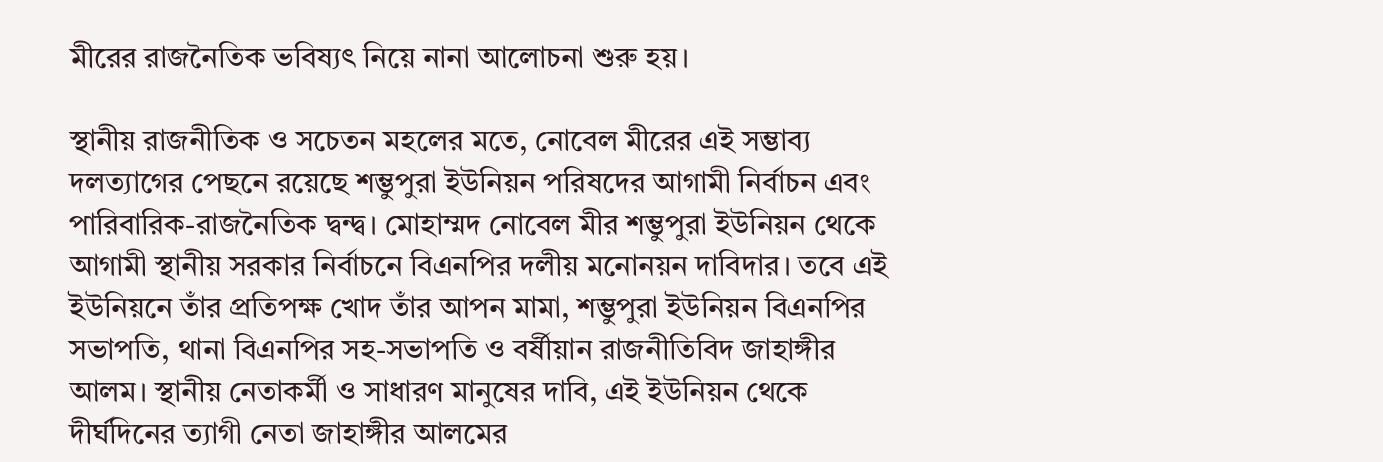মীরের রাজনৈতিক ভবিষ্যৎ নিয়ে নানা আলোচনা শুরু হয়।

স্থানীয় রাজনীতিক ও সচেতন মহলের মতে, নোবেল মীরের এই সম্ভাব্য দলত্যাগের পেছনে রয়েছে শম্ভুপুরা ইউনিয়ন পরিষদের আগামী নির্বাচন এবং পারিবারিক-রাজনৈতিক দ্বন্দ্ব। মোহাম্মদ নোবেল মীর শম্ভুপুরা ইউনিয়ন থেকে আগামী স্থানীয় সরকার নির্বাচনে বিএনপির দলীয় মনোনয়ন দাবিদার। তবে এই ইউনিয়নে তাঁর প্রতিপক্ষ খোদ তাঁর আপন মামা, শম্ভুপুরা ইউনিয়ন বিএনপির সভাপতি, থানা বিএনপির সহ-সভাপতি ও বর্ষীয়ান রাজনীতিবিদ জাহাঙ্গীর আলম। স্থানীয় নেতাকর্মী ও সাধারণ মানুষের দাবি, এই ইউনিয়ন থেকে দীর্ঘদিনের ত্যাগী নেতা জাহাঙ্গীর আলমের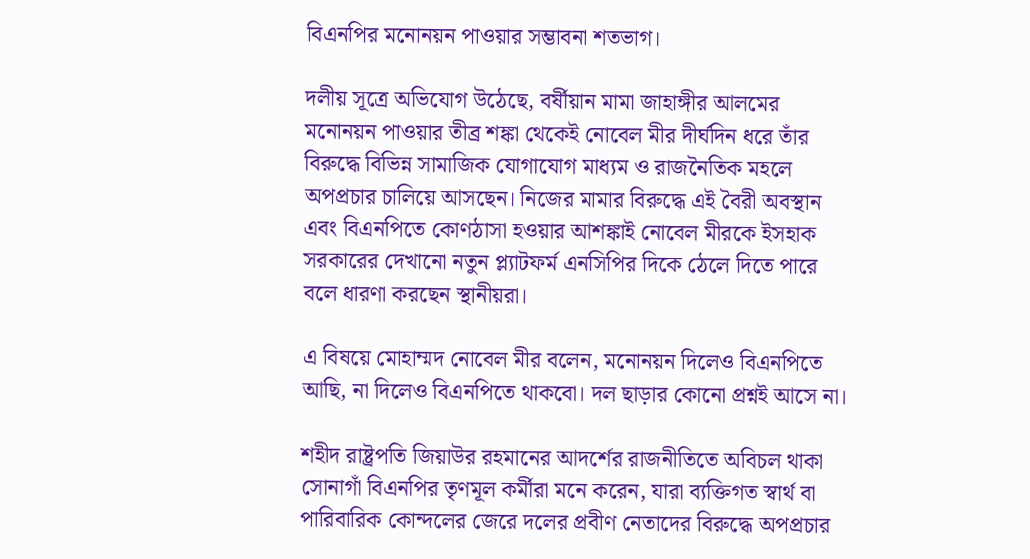বিএনপির মনোনয়ন পাওয়ার সম্ভাবনা শতভাগ।

দলীয় সূত্রে অভিযোগ উঠেছে, বর্ষীয়ান মামা জাহাঙ্গীর আলমের মনোনয়ন পাওয়ার তীব্র শঙ্কা থেকেই নোবেল মীর দীর্ঘদিন ধরে তাঁর বিরুদ্ধে বিভিন্ন সামাজিক যোগাযোগ মাধ্যম ও রাজনৈতিক মহলে অপপ্রচার চালিয়ে আসছেন। নিজের মামার বিরুদ্ধে এই বৈরী অবস্থান এবং বিএনপিতে কোণঠাসা হওয়ার আশঙ্কাই নোবেল মীরকে ইসহাক সরকারের দেখানো নতুন প্ল্যাটফর্ম এনসিপির দিকে ঠেলে দিতে পারে বলে ধারণা করছেন স্থানীয়রা।

এ বিষয়ে মোহাম্মদ নোবেল মীর বলেন, মনোনয়ন দিলেও বিএনপিতে আছি, না দিলেও বিএনপিতে থাকবো। দল ছাড়ার কোনো প্রশ্নই আসে না।

শহীদ রাষ্ট্রপতি জিয়াউর রহমানের আদর্শের রাজনীতিতে অবিচল থাকা সোনাগাঁ বিএনপির তৃণমূল কর্মীরা মনে করেন, যারা ব্যক্তিগত স্বার্থ বা পারিবারিক কোন্দলের জেরে দলের প্রবীণ নেতাদের বিরুদ্ধে অপপ্রচার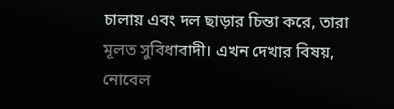চালায় এবং দল ছাড়ার চিন্তা করে, তারা মূলত সুবিধাবাদী। এখন দেখার বিষয়, নোবেল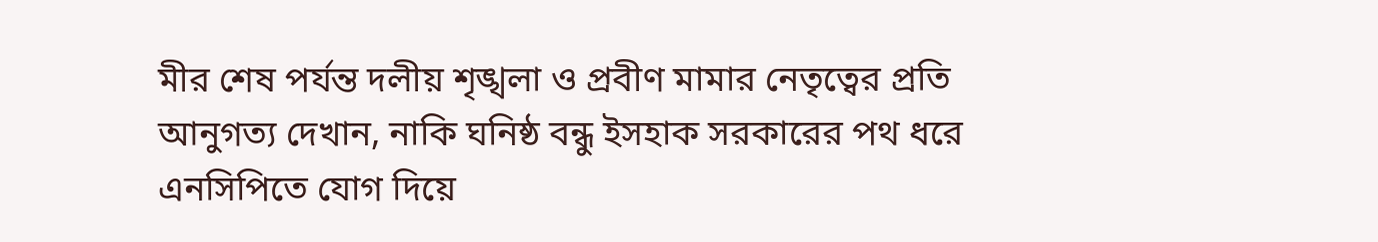মীর শেষ পর্যন্ত দলীয় শৃঙ্খলা ও প্রবীণ মামার নেতৃত্বের প্রতি আনুগত্য দেখান, নাকি ঘনিষ্ঠ বন্ধু ইসহাক সরকারের পথ ধরে এনসিপিতে যোগ দিয়ে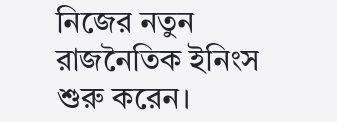নিজের নতুন রাজনৈতিক ইনিংস শুরু করেন।